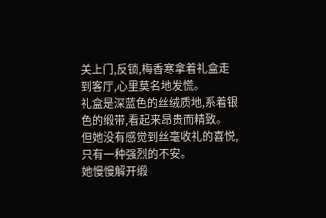关上门,反锁,梅香寒拿着礼盒走到客厅,心里莫名地发慌。
礼盒是深蓝色的丝绒质地,系着银色的缎带,看起来昂贵而精致。
但她没有感觉到丝毫收礼的喜悦,只有一种强烈的不安。
她慢慢解开缎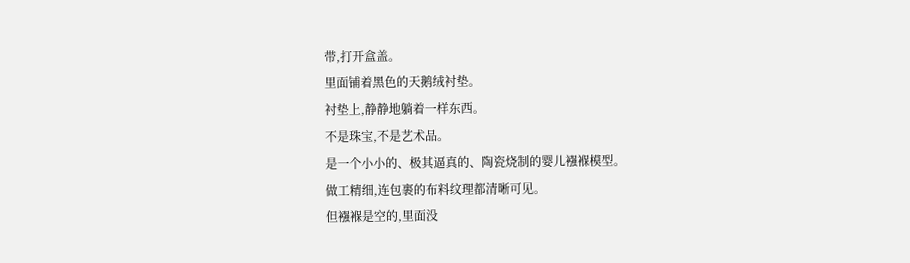带,打开盒盖。
里面铺着黑色的天鹅绒衬垫。
衬垫上,静静地躺着一样东西。
不是珠宝,不是艺术品。
是一个小小的、极其逼真的、陶瓷烧制的婴儿襁褓模型。
做工精细,连包裹的布料纹理都清晰可见。
但襁褓是空的,里面没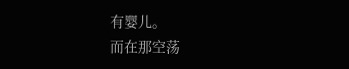有婴儿。
而在那空荡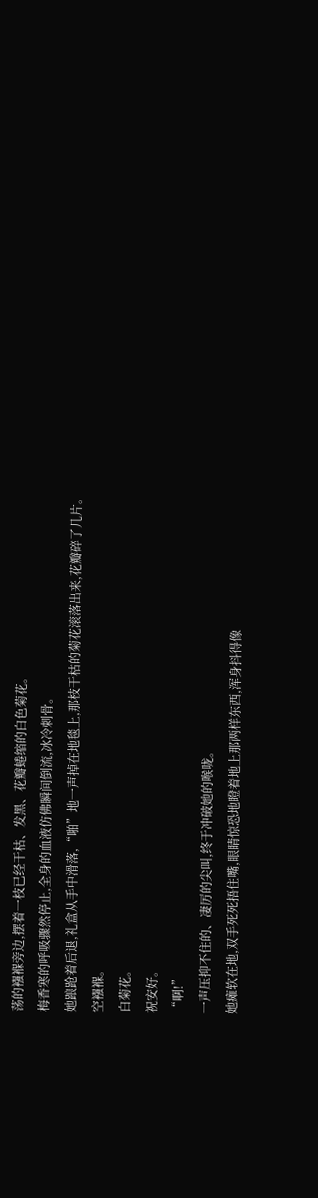荡的襁褓旁边,摆着一枝已经干枯、发黑、花瓣蜷缩的白色菊花。
梅香寒的呼吸骤然停止,全身的血液仿佛瞬间倒流,冰冷刺骨。
她踉跄着后退,礼盒从手中滑落,“啪”地一声掉在地毯上,那枝干枯的菊花滚落出来,花瓣碎了几片。
空襁褓。
白菊花。
祝安好。
“啊!”
一声压抑不住的、凄厉的尖叫,终于冲破她的喉咙。
她瘫软在地,双手死死捂住嘴,眼睛惊恐地瞪着地上那两样东西,浑身抖得像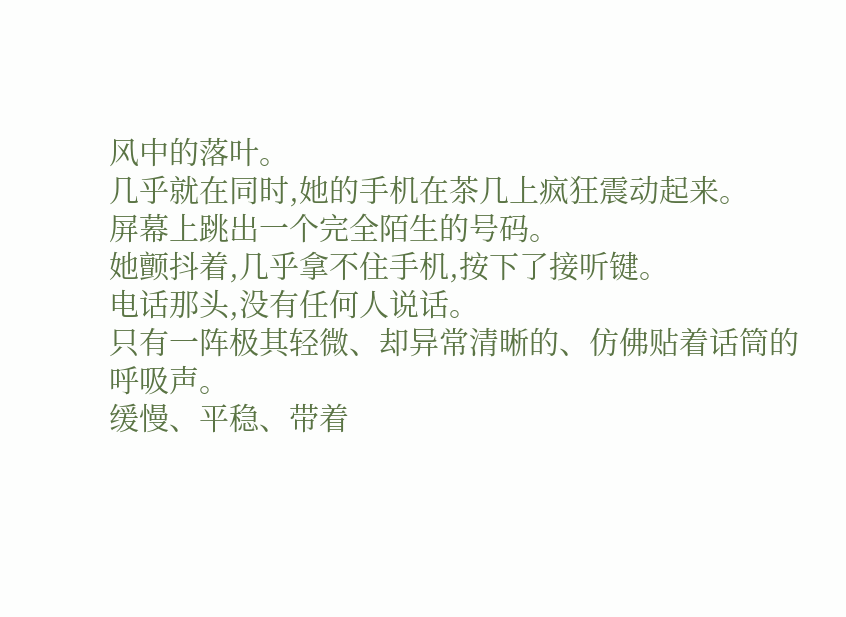风中的落叶。
几乎就在同时,她的手机在茶几上疯狂震动起来。
屏幕上跳出一个完全陌生的号码。
她颤抖着,几乎拿不住手机,按下了接听键。
电话那头,没有任何人说话。
只有一阵极其轻微、却异常清晰的、仿佛贴着话筒的呼吸声。
缓慢、平稳、带着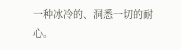一种冰冷的、洞悉一切的耐心。